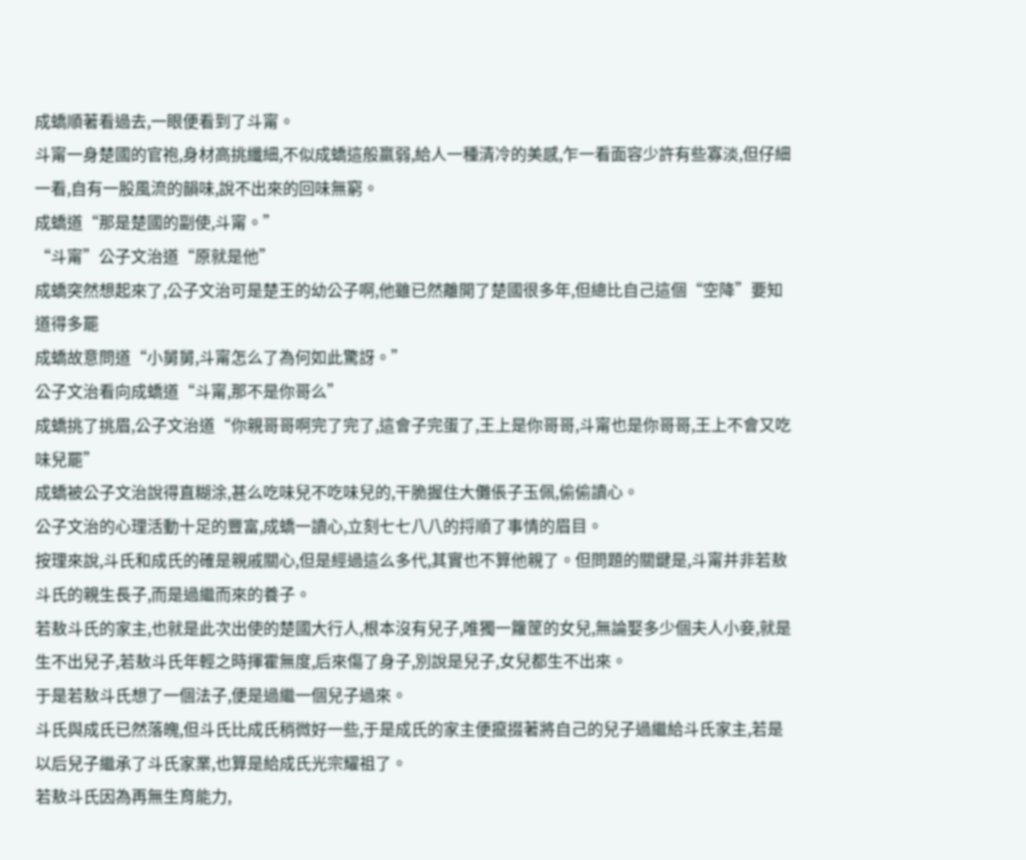成蟜順著看過去,一眼便看到了斗甯。
斗甯一身楚國的官袍,身材高挑纖細,不似成蟜這般羸弱,給人一種清冷的美感,乍一看面容少許有些寡淡,但仔細一看,自有一股風流的韻味,說不出來的回味無窮。
成蟜道“那是楚國的副使,斗甯。”
“斗甯”公子文治道“原就是他”
成蟜突然想起來了,公子文治可是楚王的幼公子啊,他雖已然離開了楚國很多年,但總比自己這個“空降”要知道得多罷
成蟜故意問道“小舅舅,斗甯怎么了為何如此驚訝。”
公子文治看向成蟜道“斗甯,那不是你哥么”
成蟜挑了挑眉,公子文治道“你親哥哥啊完了完了,這會子完蛋了,王上是你哥哥,斗甯也是你哥哥,王上不會又吃味兒罷”
成蟜被公子文治說得直糊涂,甚么吃味兒不吃味兒的,干脆握住大儺倀子玉佩,偷偷讀心。
公子文治的心理活動十足的豐富,成蟜一讀心,立刻七七八八的捋順了事情的眉目。
按理來說,斗氏和成氏的確是親戚關心,但是經過這么多代,其實也不算他親了。但問題的關鍵是,斗甯并非若敖斗氏的親生長子,而是過繼而來的養子。
若敖斗氏的家主,也就是此次出使的楚國大行人,根本沒有兒子,唯獨一籮筐的女兒,無論娶多少個夫人小妾,就是生不出兒子,若敖斗氏年輕之時揮霍無度,后來傷了身子,別說是兒子,女兒都生不出來。
于是若敖斗氏想了一個法子,便是過繼一個兒子過來。
斗氏與成氏已然落魄,但斗氏比成氏稍微好一些,于是成氏的家主便攛掇著將自己的兒子過繼給斗氏家主,若是以后兒子繼承了斗氏家業,也算是給成氏光宗耀祖了。
若敖斗氏因為再無生育能力,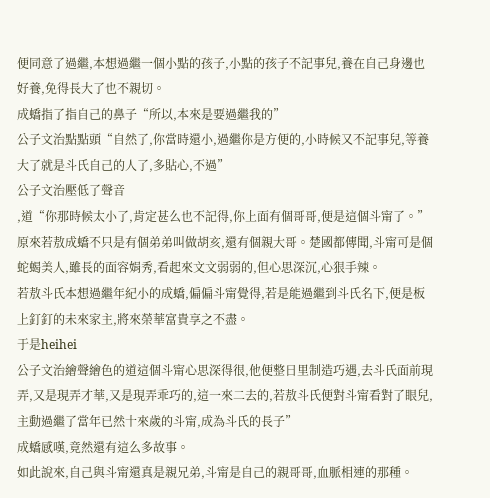便同意了過繼,本想過繼一個小點的孩子,小點的孩子不記事兒,養在自己身邊也好養,免得長大了也不親切。
成蟜指了指自己的鼻子“所以,本來是要過繼我的”
公子文治點點頭“自然了,你當時還小,過繼你是方便的,小時候又不記事兒,等養大了就是斗氏自己的人了,多貼心,不過”
公子文治壓低了聲音
,道“你那時候太小了,肯定甚么也不記得,你上面有個哥哥,便是這個斗甯了。”
原來若敖成蟜不只是有個弟弟叫做胡亥,還有個親大哥。楚國都傳聞,斗甯可是個蛇蝎美人,雖長的面容娟秀,看起來文文弱弱的,但心思深沉,心狠手辣。
若敖斗氏本想過繼年紀小的成蟜,偏偏斗甯覺得,若是能過繼到斗氏名下,便是板上釘釘的未來家主,將來榮華富貴享之不盡。
于是heihei
公子文治繪聲繪色的道這個斗甯心思深得很,他便整日里制造巧遇,去斗氏面前現弄,又是現弄才華,又是現弄乖巧的,這一來二去的,若敖斗氏便對斗甯看對了眼兒,主動過繼了當年已然十來歲的斗甯,成為斗氏的長子”
成蟜感嘆,竟然還有這么多故事。
如此說來,自己與斗甯還真是親兄弟,斗甯是自己的親哥哥,血脈相連的那種。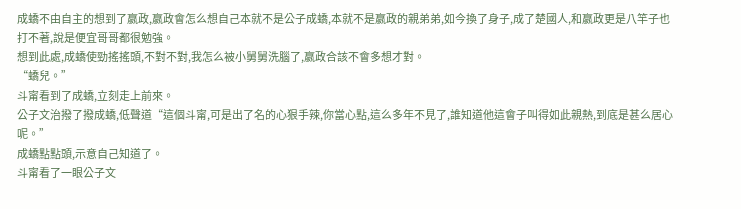成蟜不由自主的想到了嬴政,嬴政會怎么想自己本就不是公子成蟜,本就不是嬴政的親弟弟,如今換了身子,成了楚國人,和嬴政更是八竿子也打不著,說是便宜哥哥都很勉強。
想到此處,成蟜使勁搖搖頭,不對不對,我怎么被小舅舅洗腦了,嬴政合該不會多想才對。
“蟜兒。”
斗甯看到了成蟜,立刻走上前來。
公子文治撥了撥成蟜,低聲道“這個斗甯,可是出了名的心狠手辣,你當心點,這么多年不見了,誰知道他這會子叫得如此親熱,到底是甚么居心呢。”
成蟜點點頭,示意自己知道了。
斗甯看了一眼公子文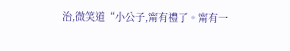治,微笑道“小公子,甯有禮了。甯有一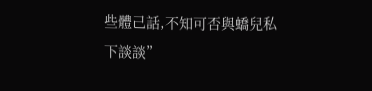些體己話,不知可否與蟜兒私下談談”